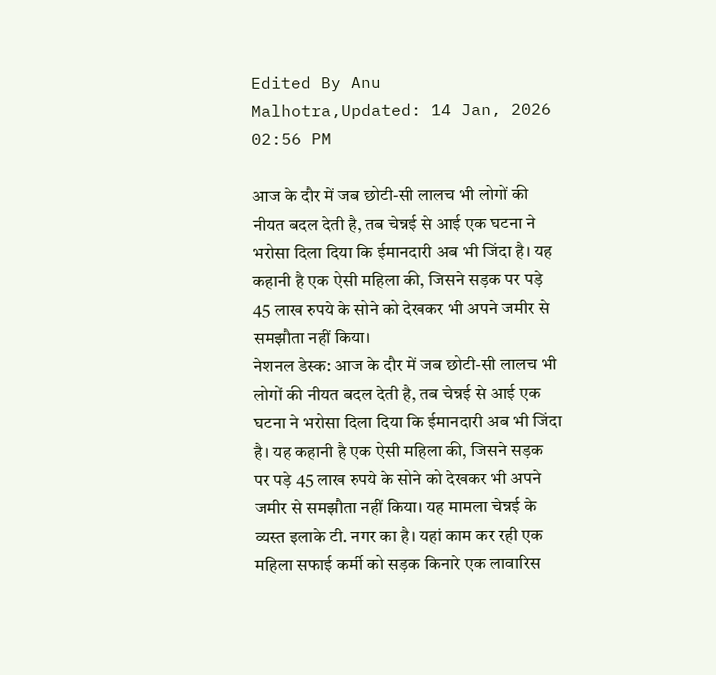Edited By Anu Malhotra,Updated: 14 Jan, 2026 02:56 PM

आज के दौर में जब छोटी-सी लालच भी लोगों की नीयत बदल देती है, तब चेन्नई से आई एक घटना ने भरोसा दिला दिया कि ईमानदारी अब भी जिंदा है। यह कहानी है एक ऐसी महिला की, जिसने सड़क पर पड़े 45 लाख रुपये के सोने को देखकर भी अपने जमीर से समझौता नहीं किया।
नेशनल डेस्क: आज के दौर में जब छोटी-सी लालच भी लोगों की नीयत बदल देती है, तब चेन्नई से आई एक घटना ने भरोसा दिला दिया कि ईमानदारी अब भी जिंदा है। यह कहानी है एक ऐसी महिला की, जिसने सड़क पर पड़े 45 लाख रुपये के सोने को देखकर भी अपने जमीर से समझौता नहीं किया। यह मामला चेन्नई के व्यस्त इलाके टी. नगर का है। यहां काम कर रही एक महिला सफाई कर्मी को सड़क किनारे एक लावारिस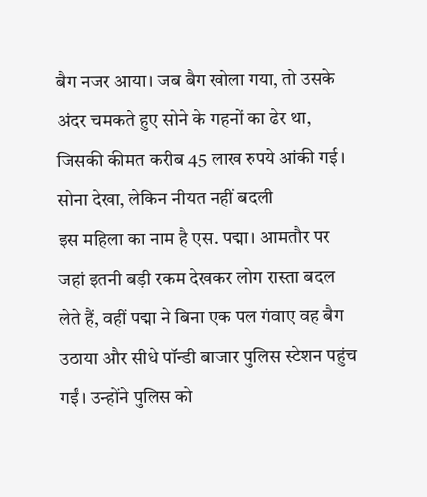बैग नजर आया। जब बैग खोला गया, तो उसके अंदर चमकते हुए सोने के गहनों का ढेर था, जिसकी कीमत करीब 45 लाख रुपये आंकी गई।
सोना देखा, लेकिन नीयत नहीं बदली
इस महिला का नाम है एस. पद्मा। आमतौर पर जहां इतनी बड़ी रकम देखकर लोग रास्ता बदल लेते हैं, वहीं पद्मा ने बिना एक पल गंवाए वह बैग उठाया और सीधे पॉन्डी बाजार पुलिस स्टेशन पहुंच गईं। उन्होंने पुलिस को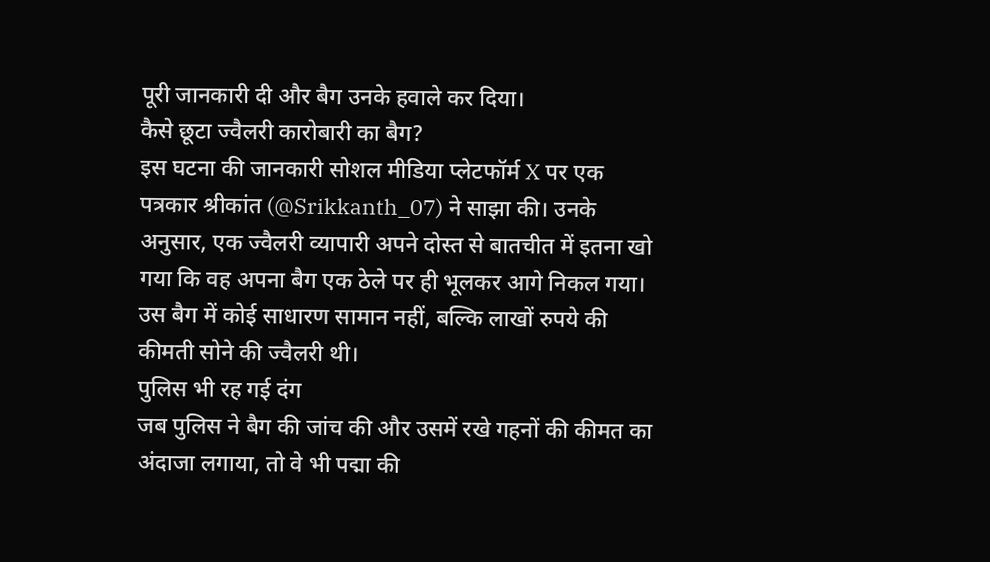पूरी जानकारी दी और बैग उनके हवाले कर दिया।
कैसे छूटा ज्वैलरी कारोबारी का बैग?
इस घटना की जानकारी सोशल मीडिया प्लेटफॉर्म X पर एक पत्रकार श्रीकांत (@Srikkanth_07) ने साझा की। उनके अनुसार, एक ज्वैलरी व्यापारी अपने दोस्त से बातचीत में इतना खो गया कि वह अपना बैग एक ठेले पर ही भूलकर आगे निकल गया। उस बैग में कोई साधारण सामान नहीं, बल्कि लाखों रुपये की कीमती सोने की ज्वैलरी थी।
पुलिस भी रह गई दंग
जब पुलिस ने बैग की जांच की और उसमें रखे गहनों की कीमत का अंदाजा लगाया, तो वे भी पद्मा की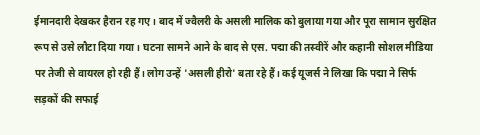ईमानदारी देखकर हैरान रह गए। बाद में ज्वैलरी के असली मालिक को बुलाया गया और पूरा सामान सुरक्षित रूप से उसे लौटा दिया गया। घटना सामने आने के बाद से एस. पद्मा की तस्वीरें और कहानी सोशल मीडिया पर तेजी से वायरल हो रही हैं। लोग उन्हें 'असली हीरो' बता रहे हैं। कई यूजर्स ने लिखा कि पद्मा ने सिर्फ सड़कों की सफाई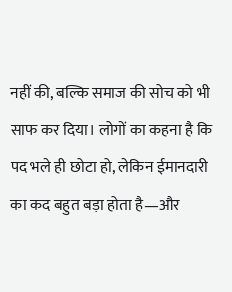नहीं की, बल्कि समाज की सोच को भी साफ कर दिया। लोगों का कहना है कि पद भले ही छोटा हो, लेकिन ईमानदारी का कद बहुत बड़ा होता है—और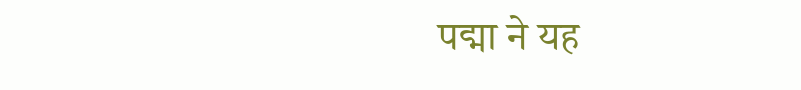पद्मा ने यह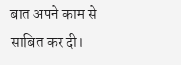बात अपने काम से साबित कर दी।